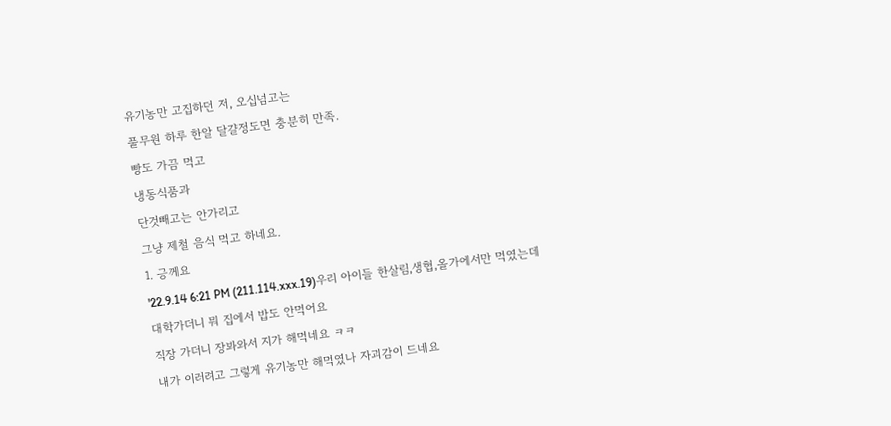유기농만 고집하던 저, 오십넘고는
풀무원 하루 한알 달걀정도면 충분히 만족.
빵도 가끔 먹고
냉동식품과
단것빼고는 안가리고
그냥 제철 음식 먹고 하네요.
1. 긍께요
'22.9.14 6:21 PM (211.114.xxx.19)우리 아이들 한살림,생협,올가에서만 먹였는데
대학가더니 뭐 집에서 밥도 안먹어요
직장 가더니 장봐와서 지가 해먹네요 ㅋㅋ
내가 이러려고 그렇게 유기농만 해먹였나 자괴감이 드네요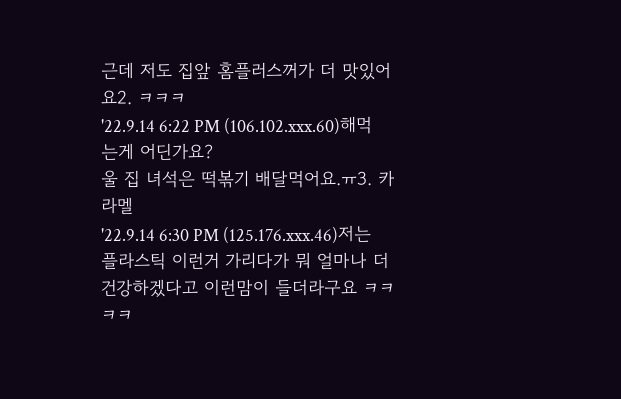근데 저도 집앞 홈플러스꺼가 더 맛있어요2. ㅋㅋㅋ
'22.9.14 6:22 PM (106.102.xxx.60)해먹는게 어딘가요?
울 집 녀석은 떡볶기 배달먹어요.ㅠ3. 카라멜
'22.9.14 6:30 PM (125.176.xxx.46)저는 플라스틱 이런거 가리다가 뭐 얼마나 더 건강하겠다고 이런맘이 들더라구요 ㅋㅋㅋㅋ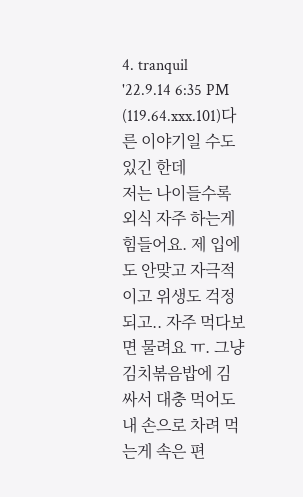4. tranquil
'22.9.14 6:35 PM (119.64.xxx.101)다른 이야기일 수도 있긴 한데
저는 나이들수록 외식 자주 하는게 힘들어요. 제 입에도 안맞고 자극적이고 위생도 걱정되고.. 자주 먹다보면 물려요 ㅠ. 그냥 김치볶음밥에 김 싸서 대충 먹어도 내 손으로 차려 먹는게 속은 편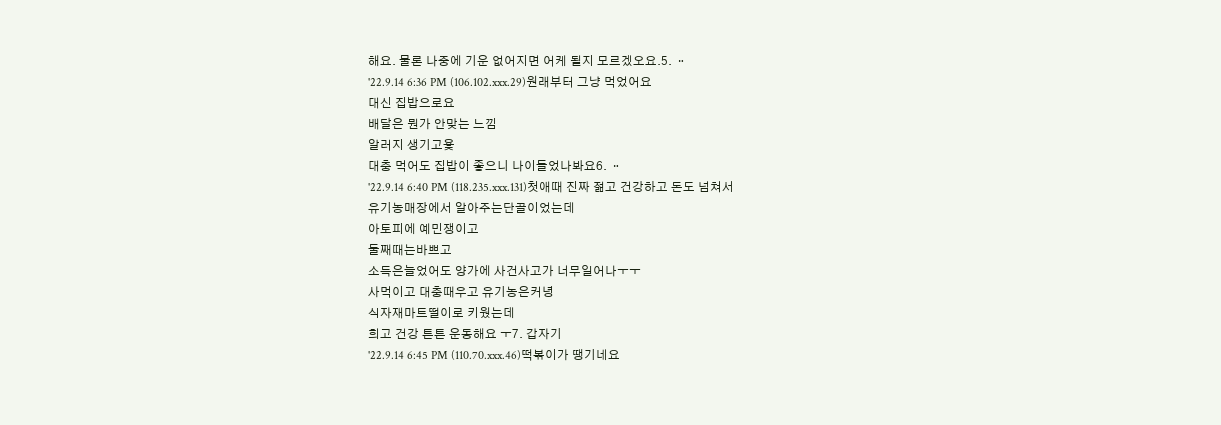해요. 물론 나중에 기운 없어지면 어케 될지 모르겠오요.5. ᆢ
'22.9.14 6:36 PM (106.102.xxx.29)원래부터 그냥 먹었어요
대신 집밥으로요
배달은 뭔가 안맞는 느낌
알러지 생기고욫
대충 먹어도 집밥이 좋으니 나이들었나봐요6. ᆢ
'22.9.14 6:40 PM (118.235.xxx.131)첫애때 진짜 젊고 건강하고 돈도 넘쳐서
유기농매장에서 알아주는단골이었는데
아토피에 예민쟁이고
둘째때는바쁘고
소득은늘었어도 양가에 사건사고가 너무일어나ㅜㅜ
사먹이고 대충때우고 유기농은커녕
식자재마트떨이로 키웠는데
희고 건강 튼튼 운동해요 ㅜ7. 갑자기
'22.9.14 6:45 PM (110.70.xxx.46)떡볶이가 땡기네요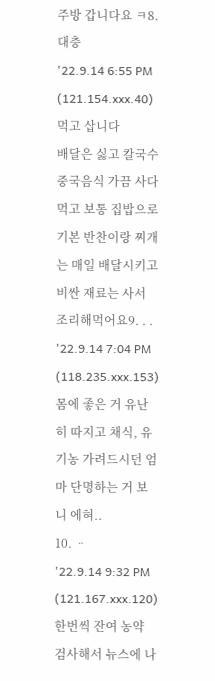주방 갑니다요 ㅋ8. 대충
'22.9.14 6:55 PM (121.154.xxx.40)먹고 삽니다
배달은 싫고 칼국수 중국음식 가끔 사다먹고 보통 집밥으로
기본 반찬이랑 찌개는 매일 배달시키고 비싼 재료는 사서 조리해먹어요9. . .
'22.9.14 7:04 PM (118.235.xxx.153)몸에 좋은 거 유난히 따지고 채식, 유기농 가려드시던 엄마 단명하는 거 보니 에혀..
10. ᆢ
'22.9.14 9:32 PM (121.167.xxx.120)한번씩 잔여 농약 검사해서 뉴스에 나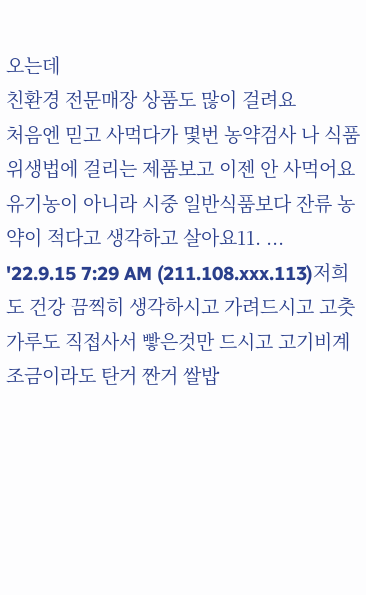오는데
친환경 전문매장 상품도 많이 걸려요
처음엔 믿고 사먹다가 몇번 농약검사 나 식품위생법에 걸리는 제품보고 이젠 안 사먹어요 유기농이 아니라 시중 일반식품보다 잔류 농약이 적다고 생각하고 살아요11. ...
'22.9.15 7:29 AM (211.108.xxx.113)저희도 건강 끔찍히 생각하시고 가려드시고 고춧가루도 직접사서 빻은것만 드시고 고기비계 조금이라도 탄거 짠거 쌀밥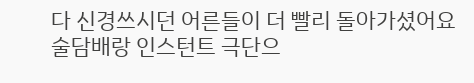다 신경쓰시던 어른들이 더 빨리 돌아가셨어요
술담배랑 인스턴트 극단으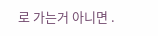로 가는거 아니면 .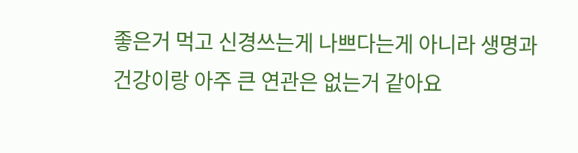좋은거 먹고 신경쓰는게 나쁘다는게 아니라 생명과 건강이랑 아주 큰 연관은 없는거 같아요